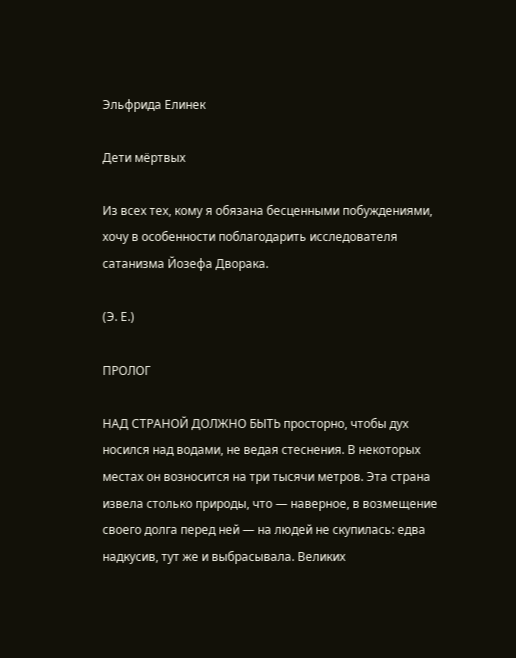Эльфрида Елинек

Дети мёртвых

Из всех тех, кому я обязана бесценными побуждениями, хочу в особенности поблагодарить исследователя сатанизма Йозефа Дворака.

(Э. Е.)

ПРОЛОГ

НАД СТРАНОЙ ДОЛЖНО БЫТЬ просторно, чтобы дух носился над водами, не ведая стеснения. В некоторых местах он возносится на три тысячи метров. Эта страна извела столько природы, что — наверное, в возмещение своего долга перед ней — на людей не скупилась: едва надкусив, тут же и выбрасывала. Великих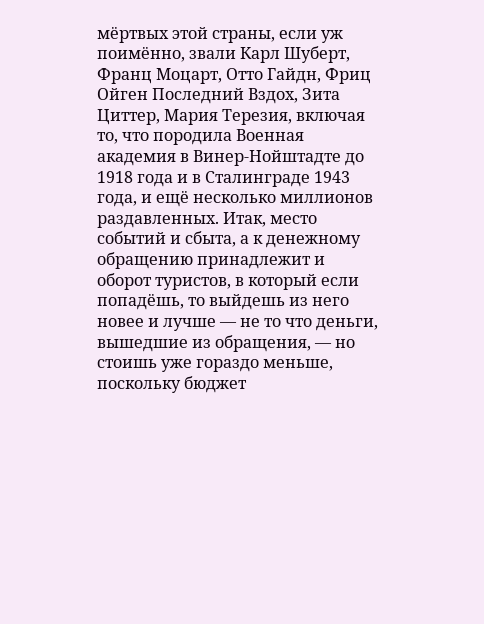мёртвых этой страны, если уж поимённо, звали Карл Шуберт, Франц Моцарт, Отто Гайдн, Фриц Ойген Последний Вздох, Зита Циттер, Мария Терезия, включая то, что породила Военная академия в Винер-Нойштадте до 1918 года и в Сталинграде 1943 года, и ещё несколько миллионов раздавленных. Итак, место событий и сбыта, а к денежному обращению принадлежит и оборот туристов, в который если попадёшь, то выйдешь из него новее и лучше — не то что деньги, вышедшие из обращения, — но стоишь уже гораздо меньше, поскольку бюджет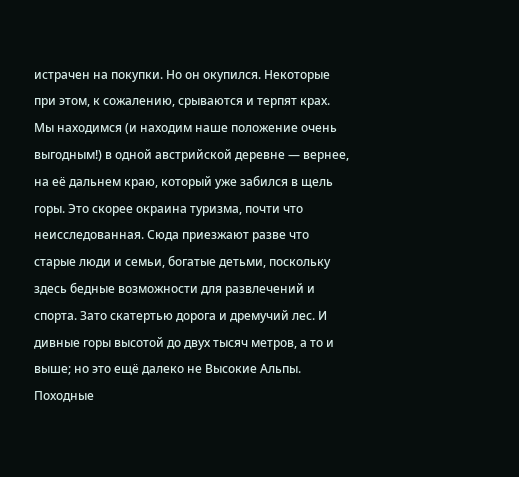истрачен на покупки. Но он окупился. Некоторые при этом, к сожалению, срываются и терпят крах. Мы находимся (и находим наше положение очень выгодным!) в одной австрийской деревне — вернее, на её дальнем краю, который уже забился в щель горы. Это скорее окраина туризма, почти что неисследованная. Сюда приезжают разве что старые люди и семьи, богатые детьми, поскольку здесь бедные возможности для развлечений и спорта. Зато скатертью дорога и дремучий лес. И дивные горы высотой до двух тысяч метров, а то и выше; но это ещё далеко не Высокие Альпы. Походные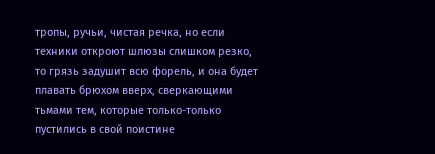тропы, ручьи, чистая речка, но если техники откроют шлюзы слишком резко, то грязь задушит всю форель, и она будет плавать брюхом вверх, сверкающими тьмами тем, которые только-только пустились в свой поистине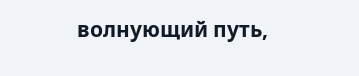волнующий путь,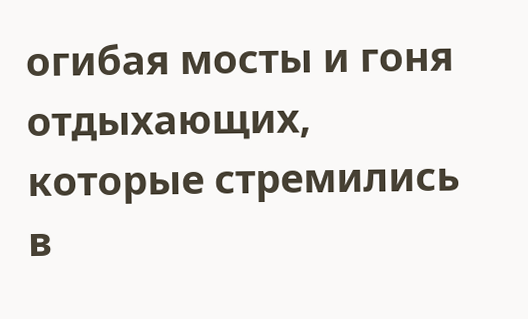огибая мосты и гоня отдыхающих, которые стремились в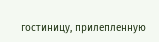гостиницу, прилепленную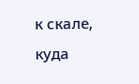к скале, куда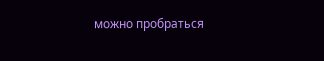можно пробраться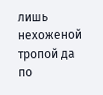лишь нехоженой тропой да по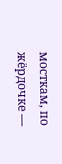мосткам, по жёрдочке —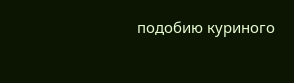подобию куриного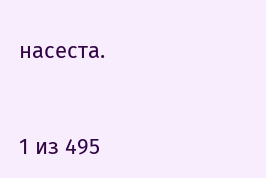насеста.



1 из 495